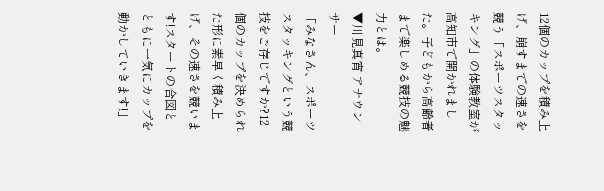12個のカップを積み上げ、崩すまでの速さを競う「スポーツスタッキング」の体験教室が高知市で開かれました。子どもから高齢者まで楽しめる競技の魅力とは。
▼川見真宵 アナウンサー
「みなさん、スポーツスタッキングという競技をご存じですか?12個のカップを決められた形に素早く積み上げ、その速さを競います!スタートの合図とともに一気にカップを動かしていきます!」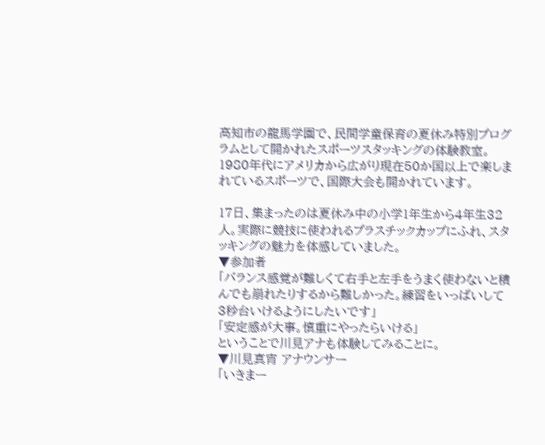高知市の龍馬学園で、民間学童保育の夏休み特別プログラムとして開かれたスポーツスタッキングの体験教室。1980年代にアメリカから広がり現在50か国以上で楽しまれているスポーツで、国際大会も開かれています。

17日、集まったのは夏休み中の小学1年生から4年生32人。実際に競技に使われるプラスチックカップにふれ、スタッキングの魅力を体感していました。
▼参加者
「バランス感覚が難しくて右手と左手をうまく使わないと積んでも崩れたりするから難しかった。練習をいっぱいして3秒台いけるようにしたいです」
「安定感が大事。慎重にやったらいける」
ということで川見アナも体験してみることに。
▼川見真宵 アナウンサー
「いきまー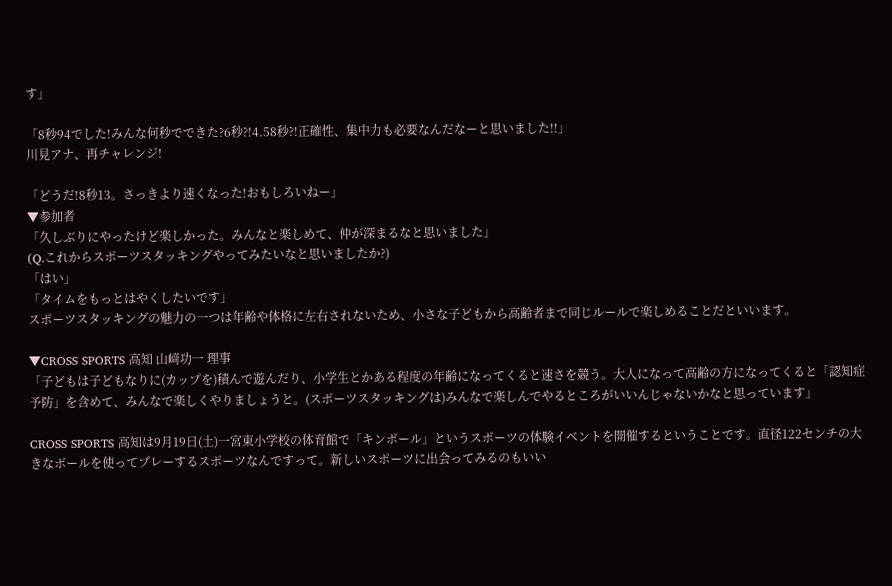す」

「8秒94でした!みんな何秒でできた?6秒?!4.58秒?!正確性、集中力も必要なんだなーと思いました!!」
川見アナ、再チャレンジ!

「どうだ!8秒13。さっきより速くなった!おもしろいねー」
▼参加者
「久しぶりにやったけど楽しかった。みんなと楽しめて、仲が深まるなと思いました」
(Q.これからスポーツスタッキングやってみたいなと思いましたか?)
「はい」
「タイムをもっとはやくしたいです」
スポーツスタッキングの魅力の一つは年齢や体格に左右されないため、小さな子どもから高齢者まで同じルールで楽しめることだといいます。

▼CROSS SPORTS 高知 山﨑功一 理事
「子どもは子どもなりに(カップを)積んで遊んだり、小学生とかある程度の年齢になってくると速さを競う。大人になって高齢の方になってくると「認知症予防」を含めて、みんなで楽しくやりましょうと。(スポーツスタッキングは)みんなで楽しんでやるところがいいんじゃないかなと思っています」

CROSS SPORTS 高知は9月19日(土)一宮東小学校の体育館で「キンボール」というスポーツの体験イベントを開催するということです。直径122センチの大きなボールを使ってプレーするスポーツなんですって。新しいスポーツに出会ってみるのもいい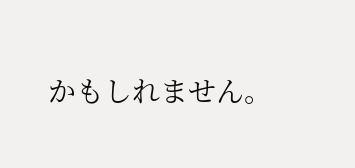かもしれません。